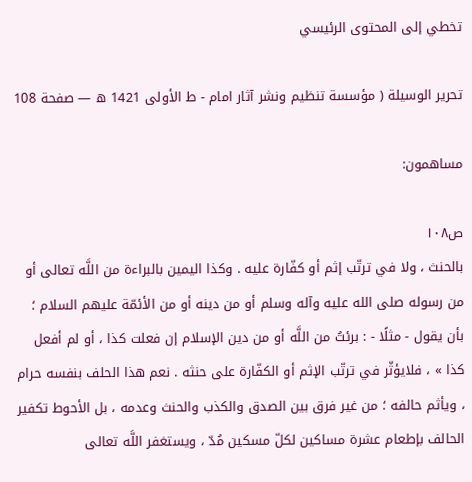تخطي إلى المحتوى الرئيسي

تحرير الوسيلة ( مؤسسة تنظيم ونشر آثار امام - ط الأولى 1421 ه — صفحة 108

مساهمون:

ص١٠٨
بالحنث ، ولا في ترتّب إثم أو كفّارة عليه . وكذا اليمين بالبراءة من اللَّه تعالى أو من رسوله صلى الله عليه وآله وسلم أو من دينه أو من الأئمّة عليهم السلام ؛ بأن يقول - مثلًا - : برئتُ من اللَّه أو من دين الإسلام إن فعلت كذا ، أو لم أفعل كذا » ، فلايؤثّر في ترتّب الإثم أو الكفّارة على حنثه . نعم هذا الحلف بنفسه حرام ، ويأثم حالفه ؛ من غير فرق بين الصدق والكذب والحنث وعدمه ، بل الأحوط تكفير الحالف بإطعام عشرة مساكين لكلّ مسكين مُدّ ، ويستغفر اللَّه تعالى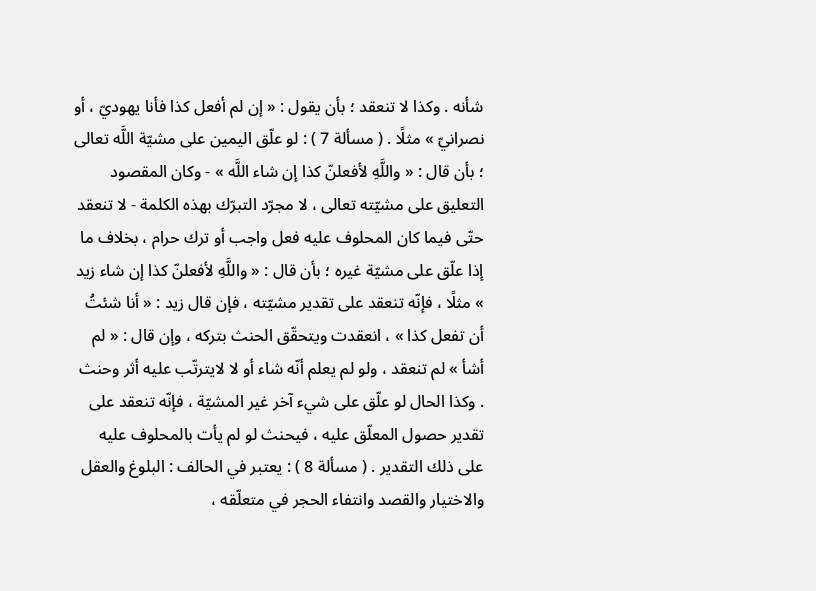شأنه . وكذا لا تنعقد ؛ بأن يقول : « إن لم أفعل كذا فأنا يهوديّ ، أو نصرانيّ » مثلًا . ( مسألة 7 ) : لو علّق اليمين على مشيّة اللَّه تعالى ؛ بأن قال : « واللَّهِ لأفعلنّ كذا إن شاء اللَّه » - وكان المقصود التعليق على مشيّته تعالى ، لا مجرّد التبرّك بهذه الكلمة - لا تنعقد حتّى فيما كان المحلوف عليه فعل واجب أو ترك حرام ، بخلاف ما إذا علّق على مشيّة غيره ؛ بأن قال : « واللَّهِ لأفعلنّ كذا إن شاء زيد » مثلًا ، فإنّه تنعقد على تقدير مشيّته ، فإن قال زيد : « أنا شئتُ أن تفعل كذا » ، انعقدت ويتحقّق الحنث بتركه ، وإن قال : « لم أشأ » لم تنعقد ، ولو لم يعلم أنّه شاء أو لا لايترتّب عليه أثر وحنث . وكذا الحال لو علّق على شيء آخر غير المشيّة ، فإنّه تنعقد على تقدير حصول المعلّق عليه ، فيحنث لو لم يأت بالمحلوف عليه على ذلك التقدير . ( مسألة 8 ) : يعتبر في الحالف : البلوغ والعقل والاختيار والقصد وانتفاء الحجر في متعلّقه ،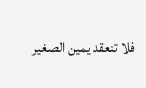فلا تنعقد يمين الصغير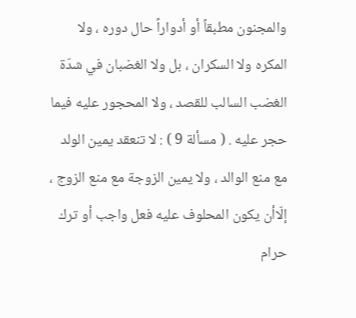والمجنون مطبقاً أو أدواراً حال دوره ، ولا المكره ولا السكران ، بل ولا الغضبان في شدّة الغضب السالب للقصد ، ولا المحجور عليه فيما حجر عليه . ( مسألة 9 ) : لا تنعقد يمين الولد مع منع الوالد ، ولا يمين الزوجة مع منع الزوج ، إلّاأن يكون المحلوف عليه فعل واجب أو ترك حرام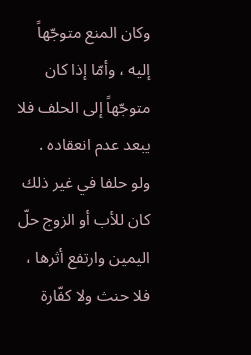وكان المنع متوجّهاً إليه ، وأمّا إذا كان متوجّهاً إلى الحلف فلا يبعد عدم انعقاده . ولو حلفا في غير ذلك كان للأب أو الزوج حلّ اليمين وارتفع أثرها ، فلا حنث ولا كفّارة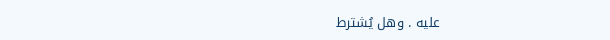عليه . وهل يُشترط